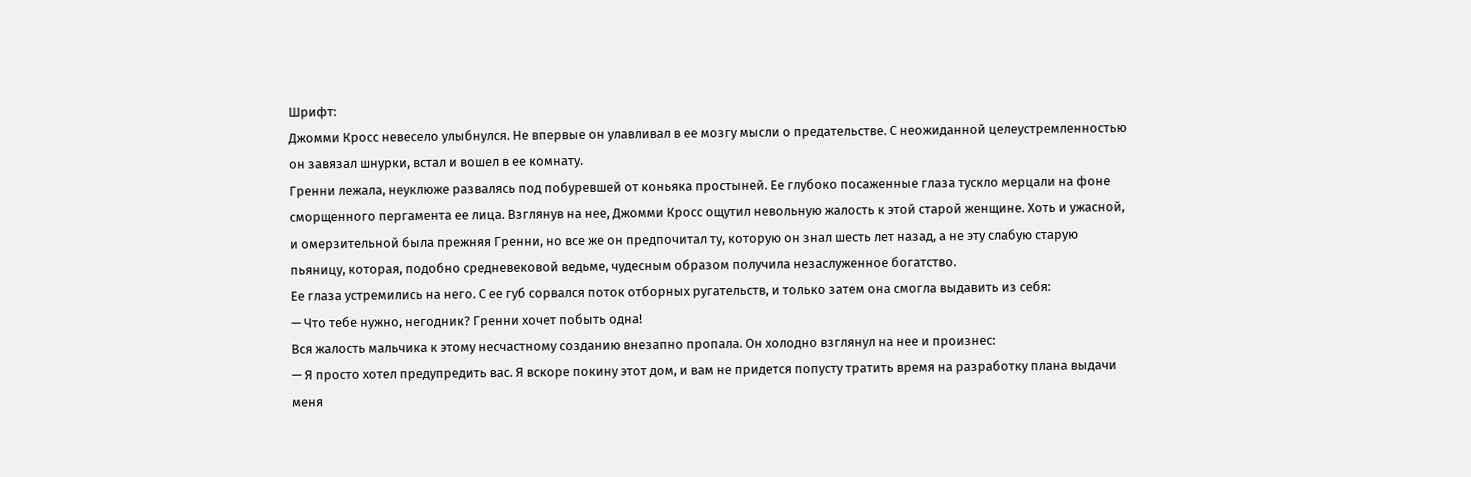Шрифт:
Джомми Кросс невесело улыбнулся. Не впервые он улавливал в ее мозгу мысли о предательстве. С неожиданной целеустремленностью он завязал шнурки, встал и вошел в ее комнату.
Гренни лежала, неуклюже развалясь под побуревшей от коньяка простыней. Ее глубоко посаженные глаза тускло мерцали на фоне сморщенного пергамента ее лица. Взглянув на нее, Джомми Кросс ощутил невольную жалость к этой старой женщине. Хоть и ужасной, и омерзительной была прежняя Гренни, но все же он предпочитал ту, которую он знал шесть лет назад, а не эту слабую старую пьяницу, которая, подобно средневековой ведьме, чудесным образом получила незаслуженное богатство.
Ее глаза устремились на него. С ее губ сорвался поток отборных ругательств, и только затем она смогла выдавить из себя:
— Что тебе нужно, негодник? Гренни хочет побыть одна!
Вся жалость мальчика к этому несчастному созданию внезапно пропала. Он холодно взглянул на нее и произнес:
— Я просто хотел предупредить вас. Я вскоре покину этот дом, и вам не придется попусту тратить время на разработку плана выдачи меня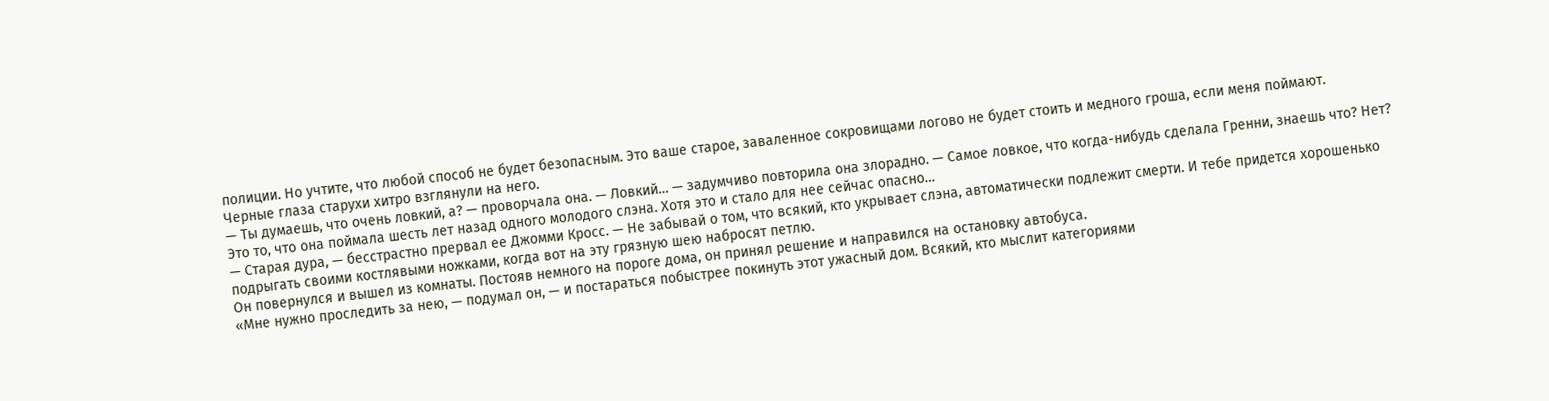полиции. Но учтите, что любой способ не будет безопасным. Это ваше старое, заваленное сокровищами логово не будет стоить и медного гроша, если меня поймают.
Черные глаза старухи хитро взглянули на него.
— Ты думаешь, что очень ловкий, а? — проворчала она. — Ловкий… — задумчиво повторила она злорадно. — Самое ловкое, что когда-нибудь сделала Гренни, знаешь что? Нет? Это то, что она поймала шесть лет назад одного молодого слэна. Хотя это и стало для нее сейчас опасно…
— Старая дура, — бесстрастно прервал ее Джомми Кросс. — Не забывай о том, что всякий, кто укрывает слэна, автоматически подлежит смерти. И тебе придется хорошенько подрыгать своими костлявыми ножками, когда вот на эту грязную шею набросят петлю.
Он повернулся и вышел из комнаты. Постояв немного на пороге дома, он принял решение и направился на остановку автобуса.
«Мне нужно проследить за нею, — подумал он, — и постараться побыстрее покинуть этот ужасный дом. Всякий, кто мыслит категориями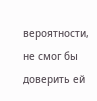вероятности, не смог бы доверить ей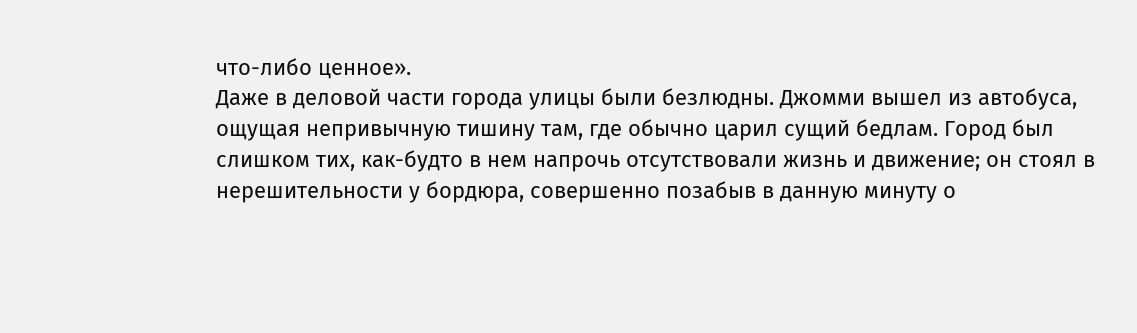что-либо ценное».
Даже в деловой части города улицы были безлюдны. Джомми вышел из автобуса, ощущая непривычную тишину там, где обычно царил сущий бедлам. Город был слишком тих, как-будто в нем напрочь отсутствовали жизнь и движение; он стоял в нерешительности у бордюра, совершенно позабыв в данную минуту о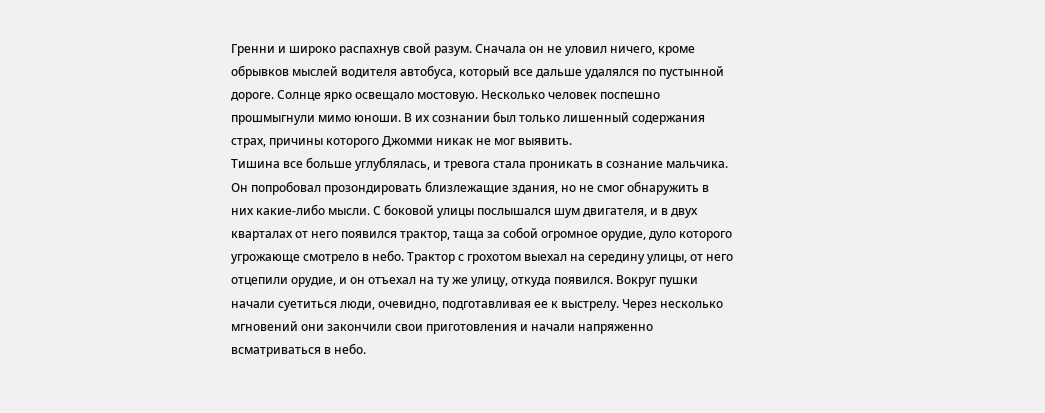Гренни и широко распахнув свой разум. Сначала он не уловил ничего, кроме обрывков мыслей водителя автобуса, который все дальше удалялся по пустынной дороге. Солнце ярко освещало мостовую. Несколько человек поспешно прошмыгнули мимо юноши. В их сознании был только лишенный содержания страх, причины которого Джомми никак не мог выявить.
Тишина все больше углублялась, и тревога стала проникать в сознание мальчика. Он попробовал прозондировать близлежащие здания, но не смог обнаружить в них какие-либо мысли. С боковой улицы послышался шум двигателя, и в двух кварталах от него появился трактор, таща за собой огромное орудие, дуло которого угрожающе смотрело в небо. Трактор с грохотом выехал на середину улицы, от него отцепили орудие, и он отъехал на ту же улицу, откуда появился. Вокруг пушки начали суетиться люди, очевидно, подготавливая ее к выстрелу. Через несколько мгновений они закончили свои приготовления и начали напряженно всматриваться в небо.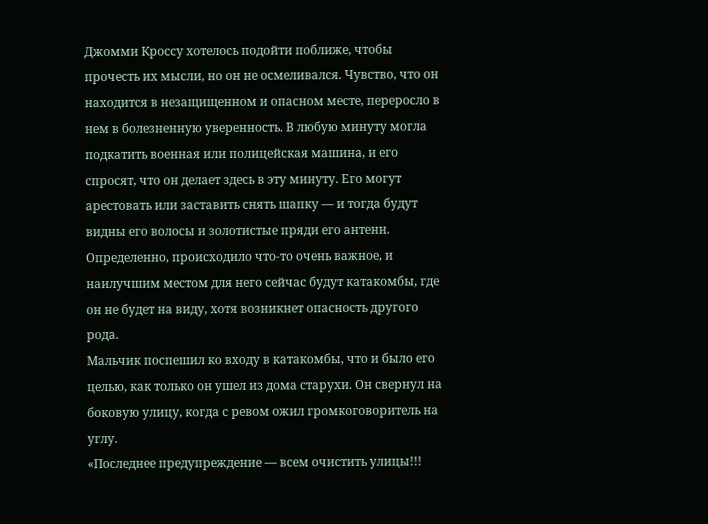Джомми Кроссу хотелось подойти поближе, чтобы прочесть их мысли, но он не осмеливался. Чувство, что он находится в незащищенном и опасном месте, переросло в нем в болезненную уверенность. В любую минуту могла подкатить военная или полицейская машина, и его спросят, что он делает здесь в эту минуту. Его могут арестовать или заставить снять шапку — и тогда будут видны его волосы и золотистые пряди его антенн.
Определенно, происходило что-то очень важное, и наилучшим местом для него сейчас будут катакомбы, где он не будет на виду, хотя возникнет опасность другого рода.
Мальчик поспешил ко входу в катакомбы, что и было его целью, как только он ушел из дома старухи. Он свернул на боковую улицу, когда с ревом ожил громкоговоритель на углу.
«Последнее предупреждение — всем очистить улицы!!!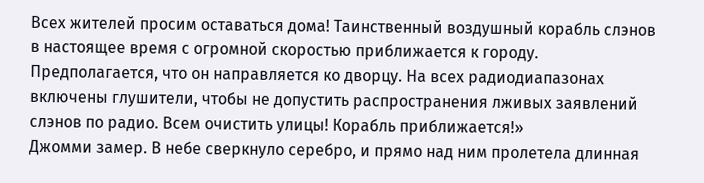Всех жителей просим оставаться дома! Таинственный воздушный корабль слэнов в настоящее время с огромной скоростью приближается к городу. Предполагается, что он направляется ко дворцу. На всех радиодиапазонах включены глушители, чтобы не допустить распространения лживых заявлений слэнов по радио. Всем очистить улицы! Корабль приближается!»
Джомми замер. В небе сверкнуло серебро, и прямо над ним пролетела длинная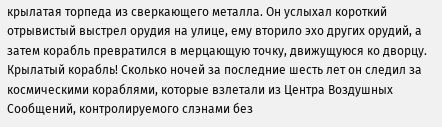крылатая торпеда из сверкающего металла. Он услыхал короткий отрывистый выстрел орудия на улице, ему вторило эхо других орудий, а затем корабль превратился в мерцающую точку, движущуюся ко дворцу.
Крылатый корабль! Сколько ночей за последние шесть лет он следил за космическими кораблями, которые взлетали из Центра Воздушных Сообщений, контролируемого слэнами без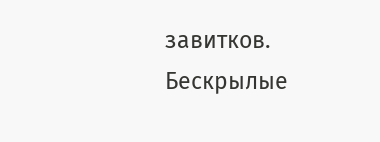завитков. Бескрылые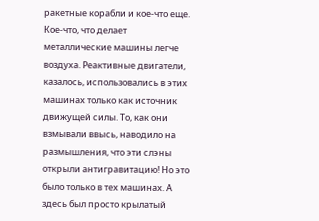ракетные корабли и кое-что еще. Кое-что, что делает металлические машины легче воздуха. Реактивные двигатели, казалось, использовались в этих машинах только как источник движущей силы. То, как они взмывали ввысь, наводило на размышления, что эти слэны открыли антигравитацию! Но это было только в тех машинах. А здесь был просто крылатый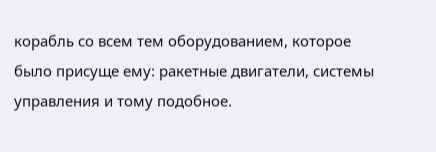корабль со всем тем оборудованием, которое было присуще ему: ракетные двигатели, системы управления и тому подобное.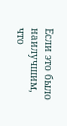Если это было наилучшим, что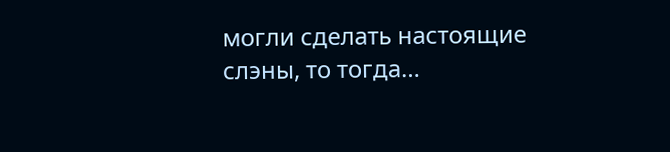могли сделать настоящие слэны, то тогда…